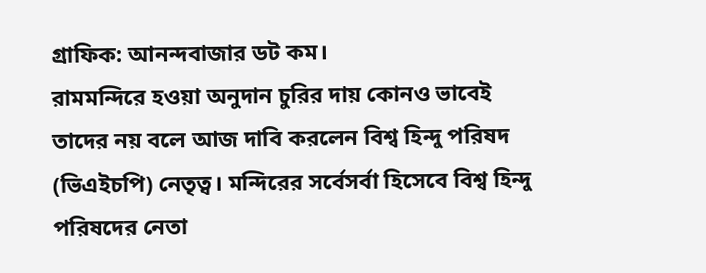গ্রাফিক: আনন্দবাজার ডট কম।
রামমন্দিরে হওয়া অনুদান চুরির দায় কোনও ভাবেই তাদের নয় বলে আজ দাবি করলেন বিশ্ব হিন্দু পরিষদ (ভিএইচপি) নেতৃত্ব। মন্দিরের সর্বেসর্বা হিসেবে বিশ্ব হিন্দু পরিষদের নেতা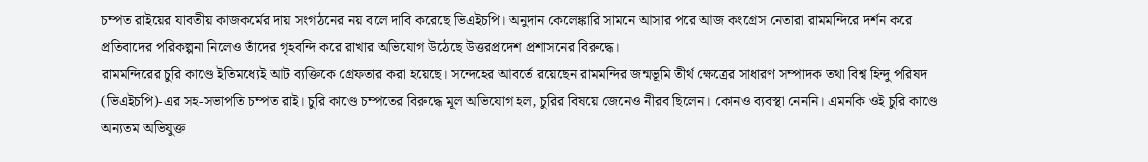চম্পত রাইয়ের যাবতীয় কাজকর্মের দায় সংগঠনের নয় বলে দাবি করেছে ভিএইচপি। অনুদান কেলেঙ্কারি সামনে আসার পরে আজ কংগ্রেস নেতারা রামমন্দিরে দর্শন করে প্রতিবাদের পরিকল্পনা নিলেও তাঁদের গৃহবন্দি করে রাখার অভিযোগ উঠেছে উত্তরপ্রদেশ প্রশাসনের বিরুদ্ধে।
রামমন্দিরের চুরি কাণ্ডে ইতিমধ্যেই আট ব্যক্তিকে গ্রেফতার করা হয়েছে। সন্দেহের আবর্তে রয়েছেন রামমন্দির জন্মভূমি তীর্থ ক্ষেত্রের সাধারণ সম্পাদক তথা বিশ্ব হিন্দু পরিষদ (ভিএইচপি)-এর সহ-সভাপতি চম্পত রাই। চুরি কাণ্ডে চম্পতের বিরুদ্ধে মূল অভিযোগ হল, চুরির বিষয়ে জেনেও নীরব ছিলেন। কোনও ব্যবস্থা নেননি। এমনকি ওই চুরি কাণ্ডে অন্যতম অভিযুক্ত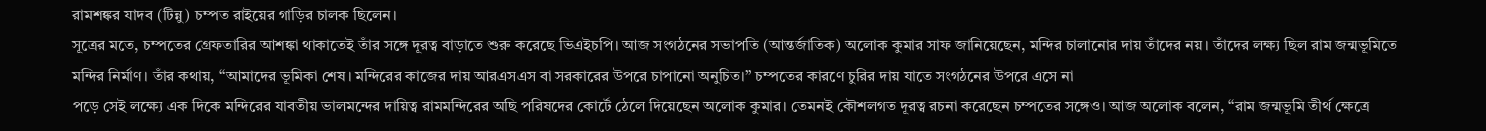রামশঙ্কর যাদব (টিন্নু) চম্পত রাইয়ের গাড়ির চালক ছিলেন।
সূত্রের মতে, চম্পতের গ্রেফতারির আশঙ্কা থাকাতেই তাঁর সঙ্গে দূরত্ব বাড়াতে শুরু করেছে ভিএইচপি। আজ সংগঠনের সভাপতি (আন্তর্জাতিক) অলোক কুমার সাফ জানিয়েছেন, মন্দির চালানোর দায় তাঁদের নয়। তাঁদের লক্ষ্য ছিল রাম জন্মভূমিতে মন্দির নির্মাণ। তাঁর কথায়, ‘‘আমাদের ভূমিকা শেষ। মন্দিরের কাজের দায় আরএসএস বা সরকারের উপরে চাপানো অনুচিত।’’ চম্পতের কারণে চুরির দায় যাতে সংগঠনের উপরে এসে না
পড়ে সেই লক্ষ্যে এক দিকে মন্দিরের যাবতীয় ভালমন্দের দায়িত্ব রামমন্দিরের অছি পরিষদের কোর্টে ঠেলে দিয়েছেন অলোক কুমার। তেমনই কৌশলগত দূরত্ব রচনা করেছেন চম্পতের সঙ্গেও। আজ অলোক বলেন, ‘‘রাম জন্মভূমি তীর্থ ক্ষেত্রে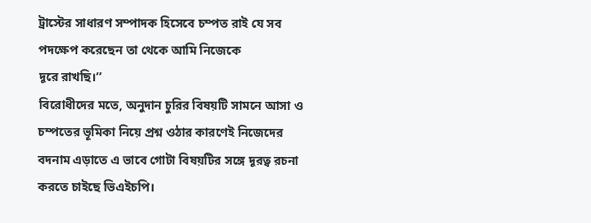ট্রাস্টের সাধারণ সম্পাদক হিসেবে চম্পত রাই যে সব পদক্ষেপ করেছেন তা থেকে আমি নিজেকে
দূরে রাখছি।’’
বিরোধীদের মতে, অনুদান চুরির বিষয়টি সামনে আসা ও চম্পতের ভূমিকা নিয়ে প্রশ্ন ওঠার কারণেই নিজেদের বদনাম এড়াতে এ ভাবে গোটা বিষয়টির সঙ্গে দূরত্ব রচনা করতে চাইছে ভিএইচপি।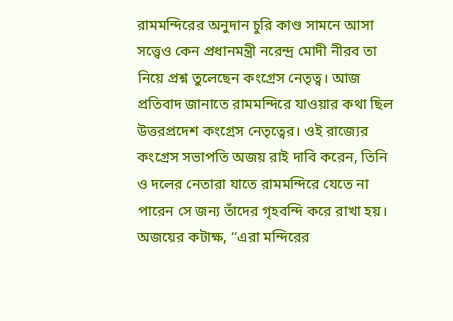রামমন্দিরের অনুদান চুরি কাণ্ড সামনে আসা সত্ত্বেও কেন প্রধানমন্ত্রী নরেন্দ্র মোদী নীরব তা নিয়ে প্রশ্ন তুলেছেন কংগ্রেস নেতৃত্ব। আজ প্রতিবাদ জানাতে রামমন্দিরে যাওয়ার কথা ছিল উত্তরপ্রদেশ কংগ্রেস নেতৃত্বের। ওই রাজ্যের কংগ্রেস সভাপতি অজয় রাই দাবি করেন, তিনি ও দলের নেতারা যাতে রামমন্দিরে যেতে না পারেন সে জন্য তাঁদের গৃহবন্দি করে রাখা হয়। অজয়ের কটাক্ষ, ‘‘এরা মন্দিরের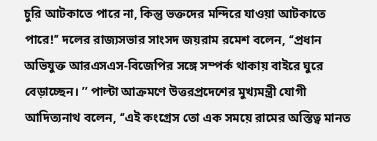চুরি আটকাতে পারে না, কিন্তু ভক্তদের মন্দিরে যাওয়া আটকাতে পারে!’’ দলের রাজ্যসভার সাংসদ জয়রাম রমেশ বলেন, ‘‘প্রধান অভিযুক্ত আরএসএস-বিজেপির সঙ্গে সম্পর্ক থাকায় বাইরে ঘুরে বেড়াচ্ছেন। ’’ পাল্টা আক্রমণে উত্তরপ্রদেশের মুখ্যমন্ত্রী যোগী আদিত্যনাথ বলেন, ‘‘এই কংগ্রেস তো এক সময়ে রামের অস্তিত্ব মানত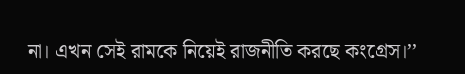না। এখন সেই রামকে নিয়েই রাজনীতি করছে কংগ্রেস।’’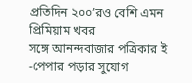প্রতিদিন ২০০’রও বেশি এমন প্রিমিয়াম খবর
সঙ্গে আনন্দবাজার পত্রিকার ই -পেপার পড়ার সুযোগ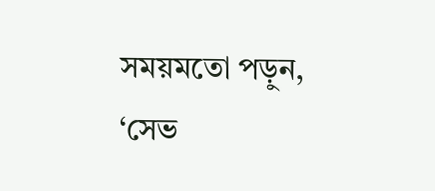সময়মতো পড়ুন, ‘সেভ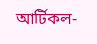আর্টিকল-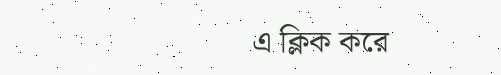এ ক্লিক করে